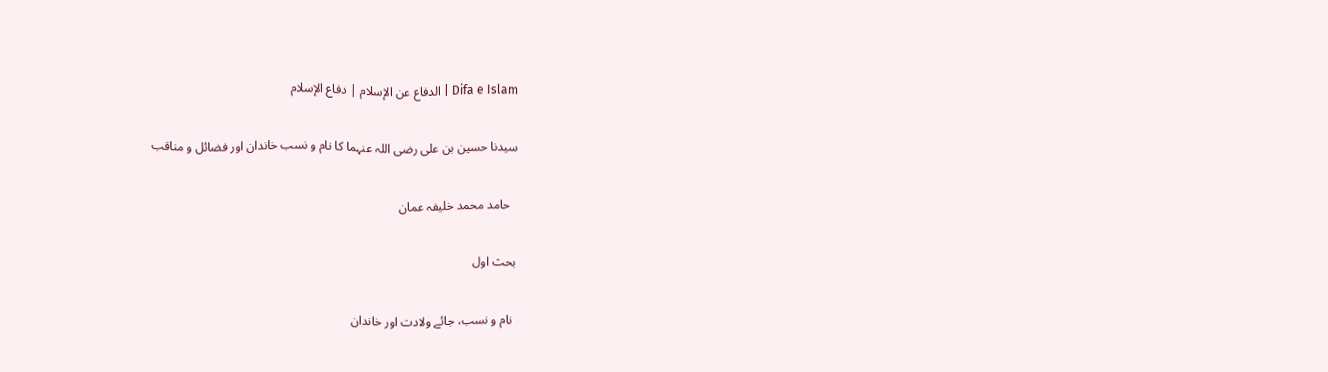Difa e Islam | الدفاع عن الإسلام | دفاع الإسلام

سیدنا حسین بن علی رضی اللہ عنہما کا نام و نسب خاندان اور فضائل و مناقب

  حامد محمد خلیفہ عمان

بحث اول

 نام و نسب، جائے ولادت اور خاندان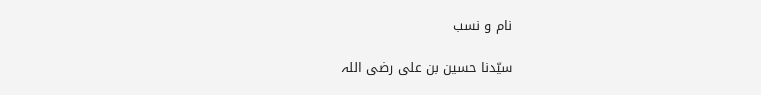نام و نسب

سیّدنا حسین بن علی رضی اللہ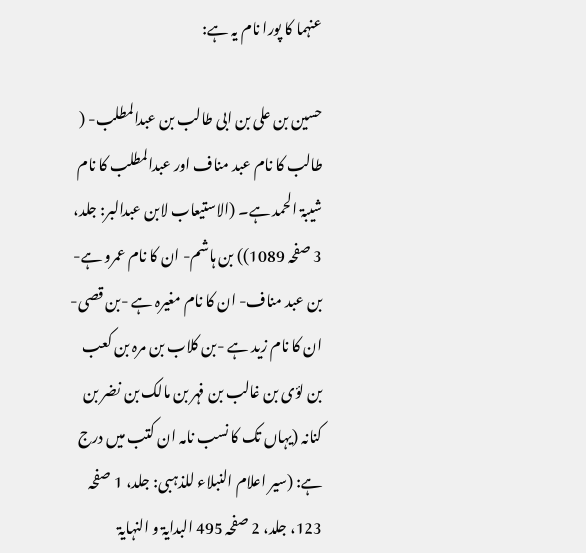عنہما کا پورا نام یہ ہے:

حسین بن علی بن ابی طالب بن عبدالمطلب- ( طالب کا نام عبد مناف اور عبدالمطلب کا نام شیبۃ الحمد ہے۔ (الاستیعاب لابن عبدالبر: جلد، 3 صفحہ 1089)) بن ہاشم- ان کا نام عمرو ہے- بن عبد مناف- ان کا نام مغیرہ ہے -بن قصی- ان کا نام زید ہے -بن کلاب بن مرہ بن کعب بن لؤی بن غالب بن فہر بن مالک بن نضر بن کنانہ (یہاں تک کا نسب نامہ ان کتب میں درج ہے: (سیر اعلام النبلاء للذہبی: جلد، 1 صفحہ 123، جلد، 2 صفحہ 495 البدایۃ و النہایۃ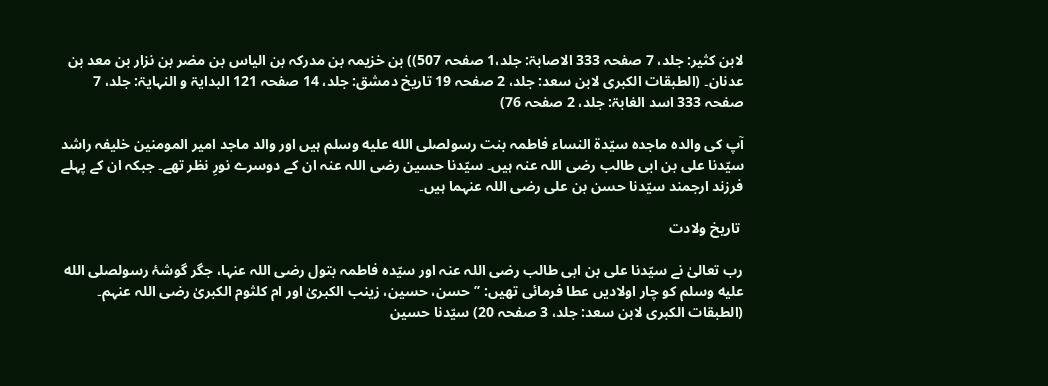لابن کثیر: جلد، 7 صفحہ 333 الاصابۃ: جلد،1 صفحہ 507)) بن خزیمہ بن مدرکہ بن الیاس بن مضر بن نزار بن معد بن عدنان۔ (الطبقات الکبری لابن سعد: جلد، 2 صفحہ 19 تاریخ دمشق: جلد، 14 صفحہ 121 البدایۃ و النہایۃ: جلد، 7 صفحہ 333 اسد الغابۃ: جلد، 2 صفحہ 76)

آپ کی والدہ ماجدہ سیّدۃ النساء فاطمہ بنت رسولصلى الله عليه وسلم ہیں اور والد ماجد امیر المومنین خلیفہ راشد سیّدنا علی بن ابی طالب رضی اللہ عنہ ہیں۔ سیّدنا حسین رضی اللہ عنہ ان کے دوسرے نورِ نظر تھے۔ جبکہ ان کے پہلے فرزند ارجمند سیّدنا حسن بن علی رضی اللہ عنہما ہیں۔

 تاریخ ولادت

رب تعالیٰ نے سیّدنا علی بن ابی طالب رضی اللہ عنہ اور سیّدہ فاطمہ بتول رضی اللہ عنہا، جگر گوشۂ رسولصلى الله عليه وسلم کو چار اولادیں عطا فرمائی تھیں: ’’حسن، حسین، زینب الکبریٰ اور ام کلثوم الکبریٰ رضی اللہ عنہم۔ (الطبقات الکبری لابن سعد: جلد، 3 صفحہ 20) سیّدنا حسین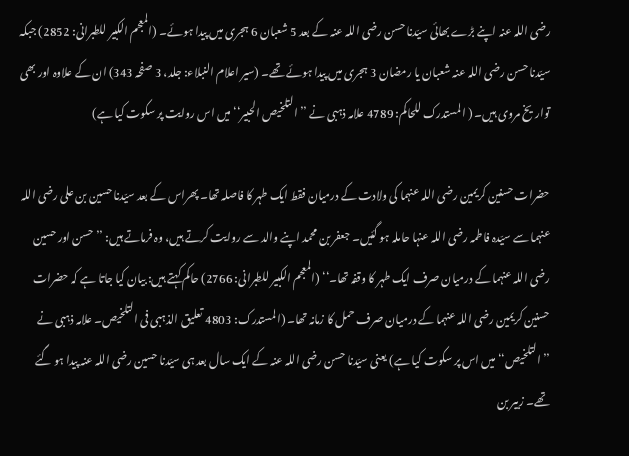رضی اللہ عنہ اپنے بڑے بھائی سیّدنا حسن رضی اللہ عنہ کے بعد 5 شعبان 6 ہجری میں پیدا ہوئے۔ (المعجم الکبیر للطبرانی: 2852) جبکہ سیّدنا حسن رضی اللہ عنہ شعبان یا رمضان 3 ہجری میں پیدا ہوئے تھے۔ (سیر اعلام النبلاء: جلد، 3 صفحہ 343) ان کے علاوہ اور بھی تواریخ مروی ہیں۔ ( المستدرک للحاکم: 4789 علامہ ذہبی نے ’’التلخیص الحبیر‘‘ میں اس روایت پر سکوت کیا ہے)

حضرات حسنین کریمین رضی اللہ عنہما کی ولادت کے درمیان فقط ایک طہر کا فاصلہ تھا۔ پھراس کے بعد سیّدنا حسین بن علی رضی اللہ عنہما سے سیّدہ فاطمہ رضی اللہ عنہا حاملہ ہو گئیں۔ جعفر بن محمد اپنے والد سے روایت کرتے ہیں، وہ فرماتے ہیں: ’’حسن اور حسین رضی اللہ عنہما کے درمیان صرف ایک طہر کا وقفہ تھا۔‘‘ (المعجم الکبیر للطبرانی: 2766) حاکم کہتے ہیں: بیان کیا جاتا ہے کہ حضرات حسنین کریمین رضی اللہ عنہما کے درمیان صرف حمل کا زمانہ تھا۔ (المستدرک: 4803 تعلیق الذہبی فی التلخیص۔ علامہ ذہبی نے ’’التلخیص‘‘ میں اس پر سکوت کیا ہے) یعنی سیّدنا حسن رضی اللہ عنہ کے ایک سال بعد ہی سیّدنا حسین رضی اللہ عنہ پیدا ہو گئے تھے۔ زبیر بن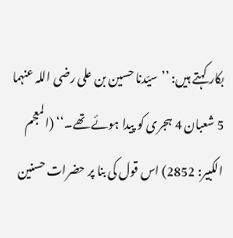بکار کہتے ہیں: ’’سیّدنا حسین بن علی رضی اللہ عنہما 5 شعبان 4 ہجری کو پیدا ہوئے تھے۔‘‘ (المعجم الکبیر: 2852) اس قول کی بنا پر حضرات حسنین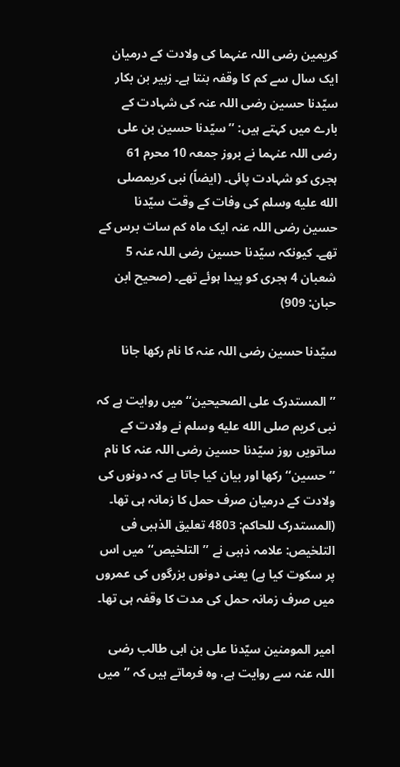کریمین رضی اللہ عنہما کی ولادت کے درمیان ایک سال سے کم کا وقفہ بنتا ہے۔ زبیر بن بکار سیّدنا حسین رضی اللہ عنہ کی شہادت کے بارے میں کہتے ہیں: ’’سیّدنا حسین بن علی رضی اللہ عنہما نے بروز جمعہ 10 محرم 61 ہجری کو شہادت پائی۔ (ایضاً) نبی کریمصلى الله عليه وسلم کی وفات کے وقت سیّدنا حسین رضی اللہ عنہ ایک ماہ کم سات برس کے تھے۔ کیونکہ سیّدنا حسین رضی اللہ عنہ 5 شعبان 4 ہجری کو پیدا ہوئے تھے۔ (صحیح ابن حبان: 909)

سیّدنا حسین رضی اللہ عنہ کا نام رکھا جانا

’’المستدرک علی الصحیحین‘‘ میں روایت ہے کہ نبی کریم صلى الله عليه وسلم نے ولادت کے ساتویں روز سیّدنا حسین رضی اللہ عنہ کا نام ’’حسین‘‘ رکھا اور بیان کیا جاتا ہے کہ دونوں کی ولادت کے درمیان صرف حمل کا زمانہ ہی تھا۔ (المستدرک للحاکم: 4803 تعلیق الذہبی فی التلخیص: علامہ ذہبی نے ’’التلخیص‘‘ میں اس پر سکوت کیا ہے) یعنی دونوں بزرگوں کی عمروں میں صرف زمانہ حمل کی مدت کا وقفہ ہی تھا۔

امیر المومنین سیّدنا علی بن ابی طالب رضی اللہ عنہ سے روایت ہے، وہ فرماتے ہیں کہ ’’میں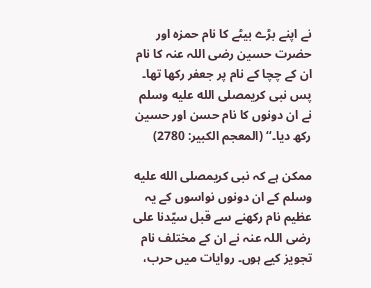نے اپنے بڑے بیٹے کا نام حمزہ اور حضرت حسین رضی اللہ عنہ کا نام ان کے چچا کے نام پر جعفر رکھا تھا۔ پس نبی کریمصلى الله عليه وسلم نے ان دونوں کا نام حسن اور حسین رکھ دیا۔‘‘ (المعجم الکبیر: 2780)

ممکن ہے کہ نبی کریمصلى الله عليه وسلم کے ان دونوں نواسوں کے یہ عظیم نام رکھنے سے قبل سیّدنا علی رضی اللہ عنہ نے ان کے مختلف نام تجویز کیے ہوں۔ روایات میں حرب،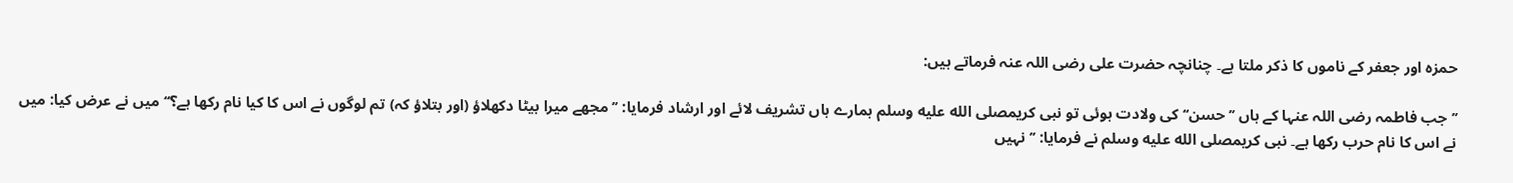حمزہ اور جعفر کے ناموں کا ذکر ملتا ہے۔ چنانچہ حضرت علی رضی اللہ عنہ فرماتے ہیں:

’’جب فاطمہ رضی اللہ عنہا کے ہاں ’’حسن‘‘ کی ولادت ہوئی تو نبی کریمصلى الله عليه وسلم ہمارے ہاں تشریف لائے اور ارشاد فرمایا: ’’مجھے میرا بیٹا دکھلاؤ (اور بتلاؤ کہ) تم لوگوں نے اس کا کیا نام رکھا ہے؟‘‘ میں نے عرض کیا: میں نے اس کا نام حرب رکھا ہے۔ نبی کریمصلى الله عليه وسلم نے فرمایا: ’’نہیں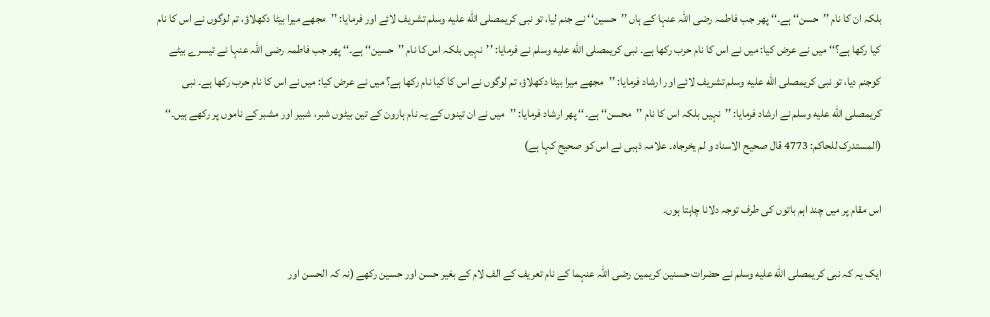بلکہ ان کا نام ’’حسن‘‘ ہے۔‘‘ پھر جب فاطمہ رضی اللہ عنہا کے ہاں ’’حسین‘‘ نے جنم لیا، تو نبی کریمصلى الله عليه وسلم تشریف لائے اور فرمایا: ’’مجھے میرا بیٹا دکھلاؤ، تم لوگوں نے اس کا نام کیا رکھا ہے؟‘‘ میں نے عرض کیا: میں نے اس کا نام حرب رکھا ہے۔ نبی کریمصلى الله عليه وسلم نے فرمایا: ’’نہیں بلکہ اس کا نام ’’حسین‘‘ ہے۔‘‘ پھر جب فاطمہ رضی اللہ عنہا نے تیسرے بیٹے کوجنم دیا، تو نبی کریمصلى الله عليه وسلم تشریف لائے اور ارشاد فرمایا: ’’مجھے میرا بیٹا دکھلاؤ، تم لوگوں نے اس کا کیا نام رکھا ہے؟ میں نے عرض کیا: میں نے اس کا نام حرب رکھا ہے۔ نبی کریمصلى الله عليه وسلم نے ارشاد فرمایا: ’’نہیں بلکہ اس کا نام ’’محسن‘‘ ہے۔‘‘ پھر ارشاد فرمایا: ’’میں نے ان تینوں کے یہ نام ہارون کے تین بیٹوں شبر، شبیر اور مشبر کے ناموں پر رکھے ہیں۔‘‘ (المستدرک للحاکم: 4773 قال صحیح الاسناد و لم یخرجاہ۔ علامہ ذہبی نے اس کو صحیح کہا ہے)

اس مقام پر میں چند اہم باتوں کی طرف توجہ دلانا چاہتا ہوں۔

ایک یہ کہ نبی کریمصلى الله عليه وسلم نے حضرات حسنین کریمین رضی اللہ عنہما کے نام تعریف کے الف لام کے بغیر حسن اور حسین رکھے (نہ کہ الحسن اور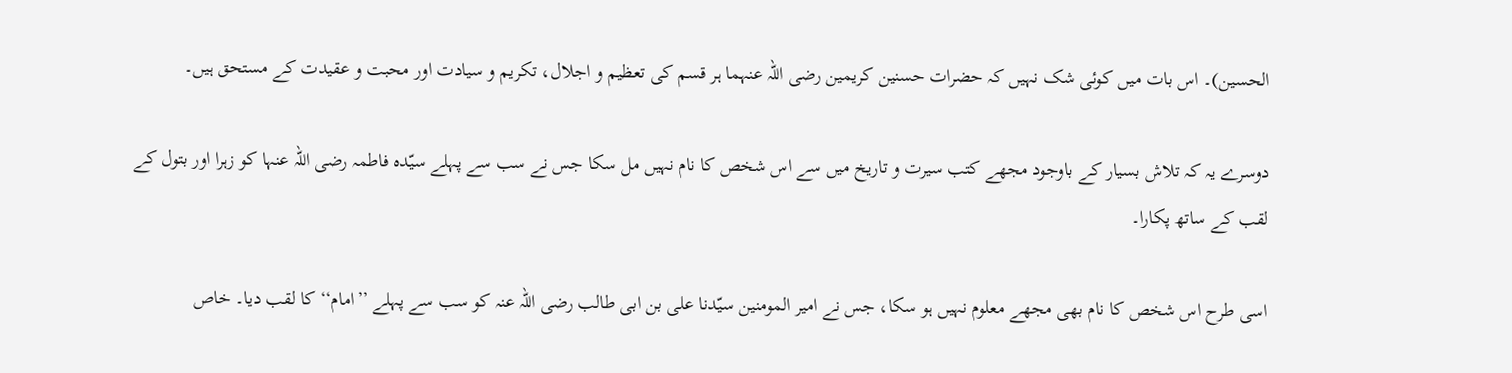الحسین)۔ اس بات میں کوئی شک نہیں کہ حضرات حسنین کریمین رضی اللہ عنہما ہر قسم کی تعظیم و اجلال، تکریم و سیادت اور محبت و عقیدت کے مستحق ہیں۔

دوسرے یہ کہ تلاش بسیار کے باوجود مجھے کتب سیرت و تاریخ میں سے اس شخص کا نام نہیں مل سکا جس نے سب سے پہلے سیّدہ فاطمہ رضی اللہ عنہا کو زہرا اور بتول کے لقب کے ساتھ پکارا۔

اسی طرح اس شخص کا نام بھی مجھے معلوم نہیں ہو سکا، جس نے امیر المومنین سیّدنا علی بن ابی طالب رضی اللہ عنہ کو سب سے پہلے ’’امام‘‘ کا لقب دیا۔ خاص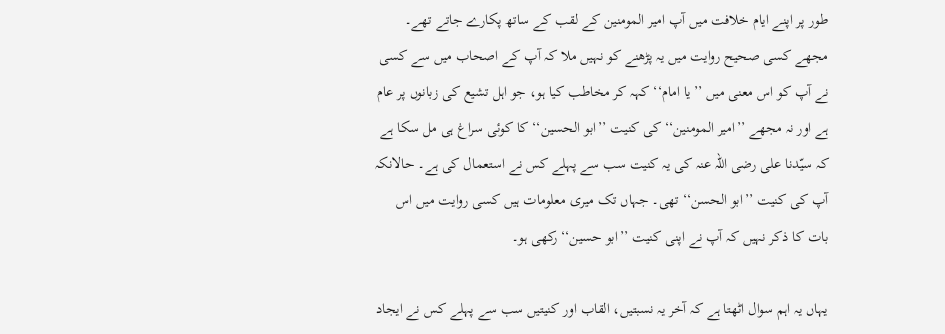طور پر اپنے ایام خلافت میں آپ امیر المومنین کے لقب کے ساتھ پکارے جاتے تھے۔ مجھے کسی صحیح روایت میں یہ پڑھنے کو نہیں ملا کہ آپ کے اصحاب میں سے کسی نے آپ کو اس معنی میں ’’یا امام‘‘ کہہ کر مخاطب کیا ہو، جو اہل تشیع کی زبانوں پر عام ہے اور نہ مجھے ’’امیر المومنین‘‘ کی کنیت ’’ابو الحسین‘‘ کا کوئی سراغ ہی مل سکا ہے کہ سیّدنا علی رضی اللہ عنہ کی یہ کنیت سب سے پہلے کس نے استعمال کی ہے۔ حالانکہ آپ کی کنیت ’’ابو الحسن‘‘ تھی۔ جہاں تک میری معلومات ہیں کسی روایت میں اس بات کا ذکر نہیں کہ آپ نے اپنی کنیت ’’ابو حسین‘‘ رکھی ہو۔

یہاں یہ اہم سوال اٹھتا ہے کہ آخر یہ نسبتیں، القاب اور کنیتیں سب سے پہلے کس نے ایجاد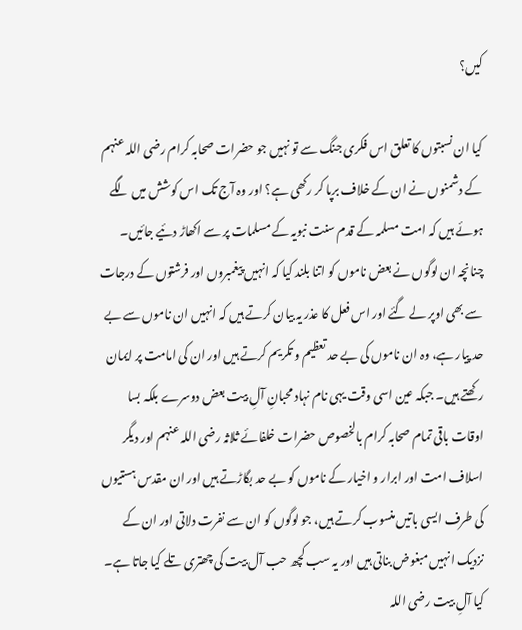کیں؟

کیا ان نسبتوں کا تعلق اس فکری جنگ سے تو نہیں جو حضرات صحابہ کرام رضی اللہ عنہم کے دشمنوں نے ان کے خلاف برپا کر رکھی ہے؟ اور وہ آج تک اس کوشش میں لگے ہوئے ہیں کہ امت مسلمہ کے قدم سنت نبویہ کے مسلمات پر سے اکھاڑ دئیے جائیں۔ چنانچہ ان لوگوں نے بعض ناموں کو اتنا بلند کیا کہ انہیں پیغمبروں اور فرشتوں کے درجات سے بھی اوپر لے گئے اور اس فعل کا عذر یہ بیان کرتے ہیں کہ انہیں ان ناموں سے بے حد پیار ہے، وہ ان ناموں کی بے حد تعظیم و تکریم کرتے ہیں اور ان کی امامت پر ایمان رکھتے ہیں۔ جبکہ عین اسی وقت یہی نام نہاد محبانِ آلِ بیت بعض دوسرے بلکہ بسا اوقات باقی تمام صحابہ کرام بالخصوص حضرات خلفائے ثلاثہ رضی اللہ عنہم اور دیگر اسلاف امت اور ابرار و اخیار کے ناموں کو بے حد بگاڑتے ہیں اور ان مقدس ہستیوں کی طرف ایسی باتیں منسوب کرتے ہیں، جو لوگوں کو ان سے نفرت دلاتی اور ان کے نزدیک انہیں مبغوض بناتی ہیں اور یہ سب کچھ حب آل بیت کی چھتری تلے کیا جاتا ہے۔ کیا آلِ بیت رضی اللہ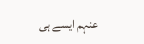عنہم ایسے ہی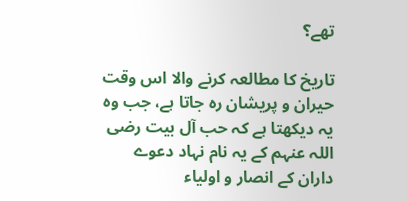تھے؟

تاریخ کا مطالعہ کرنے والا اس وقت حیران و پریشان رہ جاتا ہے، جب وہ یہ دیکھتا ہے کہ حب آل بیت رضی اللہ عنہم کے یہ نام نہاد دعوے داران کے انصار و اولیاء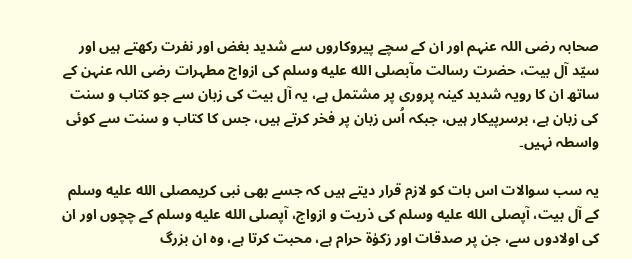صحابہ رضی اللہ عنہم اور ان کے سچے پیروکاروں سے شدید بغض اور نفرت رکھتے ہیں اور سیّد آل بیت، حضرت رسالت مآبصلى الله عليه وسلم کی ازواج مطہرات رضی اللہ عنہن کے ساتھ ان کا رویہ شدید کینہ پروری پر مشتمل ہے، یہ آل بیت کی زبان سے جو کتاب و سنت کی زبان ہے، برسرپیکار ہیں، جبکہ اُس زبان پر فخر کرتے ہیں، جس کا کتاب و سنت سے کوئی واسطہ نہیں۔

یہ سب سوالات اس بات کو لازم قرار دیتے ہیں کہ جسے بھی نبی کریمصلى الله عليه وسلم کے آل بیت، آپصلى الله عليه وسلم کی ذریت و ازواج، آپصلى الله عليه وسلم کے چچوں اور ان کی اولادوں سے، جن پر صدقات اور زکوٰۃ حرام ہے، محبت کرتا ہے، وہ ان بزرگ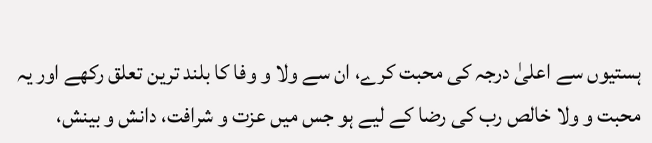ہستیوں سے اعلیٰ درجہ کی محبت کرے، ان سے ولا و وفا کا بلند ترین تعلق رکھے اور یہ محبت و ولا خالص رب کی رضا کے لیے ہو جس میں عزت و شرافت، دانش و بینش،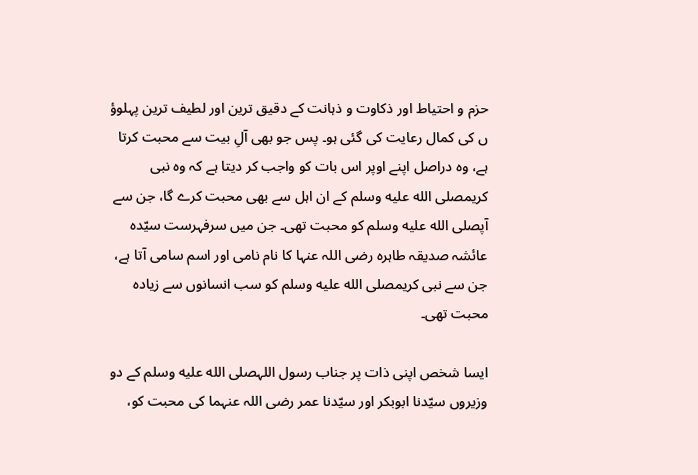حزم و احتیاط اور ذکاوت و ذہانت کے دقیق ترین اور لطیف ترین پہلوؤ ں کی کمال رعایت کی گئی ہو۔ پس جو بھی آلِ بیت سے محبت کرتا ہے، وہ دراصل اپنے اوپر اس بات کو واجب کر دیتا ہے کہ وہ نبی کریمصلى الله عليه وسلم کے ان اہل سے بھی محبت کرے گا، جن سے آپصلى الله عليه وسلم کو محبت تھی۔ جن میں سرفہرست سیّدہ عائشہ صدیقہ طاہرہ رضی اللہ عنہا کا نام نامی اور اسم سامی آتا ہے، جن سے نبی کریمصلى الله عليه وسلم کو سب انسانوں سے زیادہ محبت تھی۔

ایسا شخص اپنی ذات پر جناب رسول اللہصلى الله عليه وسلم کے دو وزیروں سیّدنا ابوبکر اور سیّدنا عمر رضی اللہ عنہما کی محبت کو،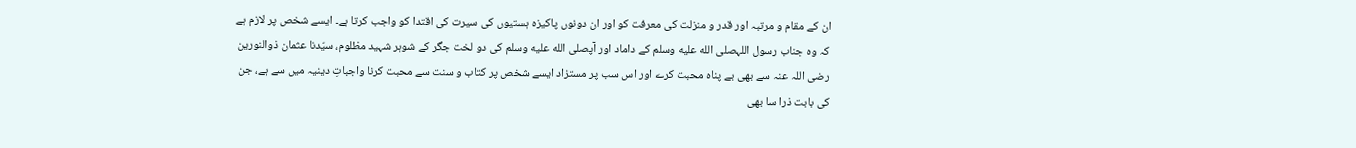ان کے مقام و مرتبہ اور قدر و منزلت کی معرفت کو اور ان دونوں پاکیزہ ہستیوں کی سیرت کی اقتدا کو واجب کرتا ہے۔ ایسے شخص پر لازم ہے کہ وہ جناب رسول اللہصلى الله عليه وسلم کے داماد اور آپصلى الله عليه وسلم کی دو لخت جگر کے شوہر شہید مظلوم، سیّدنا عثمان ذوالنورین رضی اللہ عنہ سے بھی بے پناہ محبت کرے اور اس سب پر مستزاد ایسے شخص پر کتاب و سنت سے محبت کرنا واجباتِ دینیہ میں سے ہے، جن کی بابت ذرا سا بھی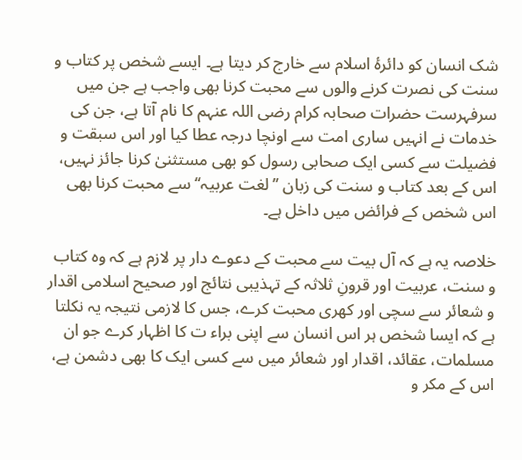شک انسان کو دائرۂ اسلام سے خارج کر دیتا ہے۔ ایسے شخص پر کتاب و سنت کی نصرت کرنے والوں سے محبت کرنا بھی واجب ہے جن میں سرفہرست حضرات صحابہ کرام رضی اللہ عنہم کا نام آتا ہے، جن کی خدمات نے انہیں ساری امت سے اونچا درجہ عطا کیا اور اس سبقت و فضیلت سے کسی ایک صحابی رسول کو بھی مستثنیٰ کرنا جائز نہیں، اس کے بعد کتاب و سنت کی زبان ’’لغت عربیہ‘‘ سے محبت کرنا بھی اس شخص کے فرائض میں داخل ہے۔

خلاصہ یہ ہے کہ آل بیت سے محبت کے دعوے دار پر لازم ہے کہ وہ کتاب و سنت، عربیت اور قرونِ ثلاثہ کے تہذیبی نتائج اور صحیح اسلامی اقدار و شعائر سے سچی اور کھری محبت کرے، جس کا لازمی نتیجہ یہ نکلتا ہے کہ ایسا شخص ہر اس انسان سے اپنی براء ت کا اظہار کرے جو ان مسلمات، عقائد، اقدار اور شعائر میں سے کسی ایک کا بھی دشمن ہے، اس کے مکر و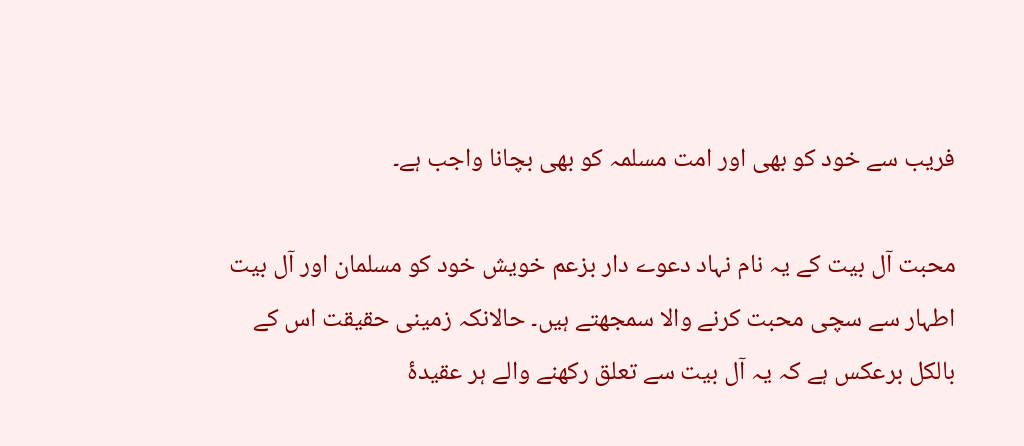فریب سے خود کو بھی اور امت مسلمہ کو بھی بچانا واجب ہے۔

محبت آل بیت کے یہ نام نہاد دعوے دار بزعم خویش خود کو مسلمان اور آل بیت اطہار سے سچی محبت کرنے والا سمجھتے ہیں۔ حالانکہ زمینی حقیقت اس کے بالکل برعکس ہے کہ یہ آل بیت سے تعلق رکھنے والے ہر عقیدۂ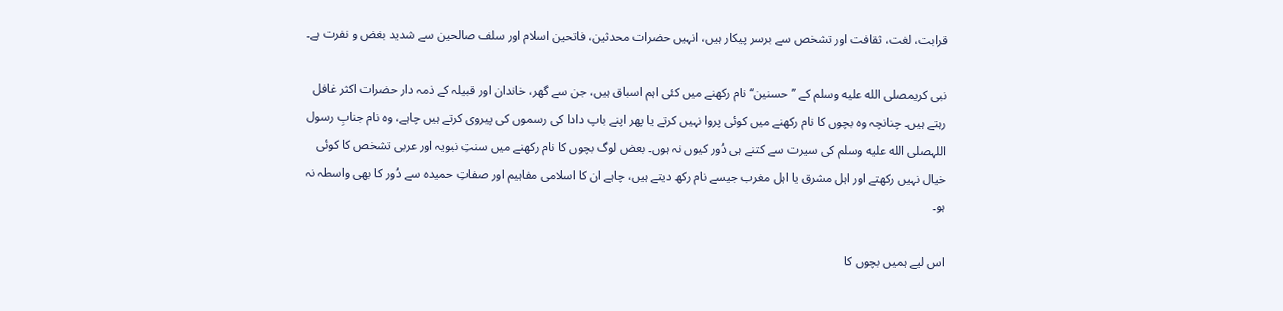قرابت، لغت، ثقافت اور تشخص سے برسر پیکار ہیں، انہیں حضرات محدثین، فاتحین اسلام اور سلف صالحین سے شدید بغض و نفرت ہے۔

نبی کریمصلى الله عليه وسلم کے ’’حسنین‘‘ نام رکھنے میں کئی اہم اسباق ہیں، جن سے گھر، خاندان اور قبیلہ کے ذمہ دار حضرات اکثر غافل رہتے ہیں۔ چنانچہ وہ بچوں کا نام رکھنے میں کوئی پروا نہیں کرتے یا پھر اپنے باپ دادا کی رسموں کی پیروی کرتے ہیں چاہے، وہ نام جنابِ رسول اللہصلى الله عليه وسلم کی سیرت سے کتنے ہی دُور کیوں نہ ہوں۔ بعض لوگ بچوں کا نام رکھنے میں سنتِ نبویہ اور عربی تشخص کا کوئی خیال نہیں رکھتے اور اہل مشرق یا اہل مغرب جیسے نام رکھ دیتے ہیں، چاہے ان کا اسلامی مفاہیم اور صفاتِ حمیدہ سے دُور کا بھی واسطہ نہ ہو۔

اس لیے ہمیں بچوں کا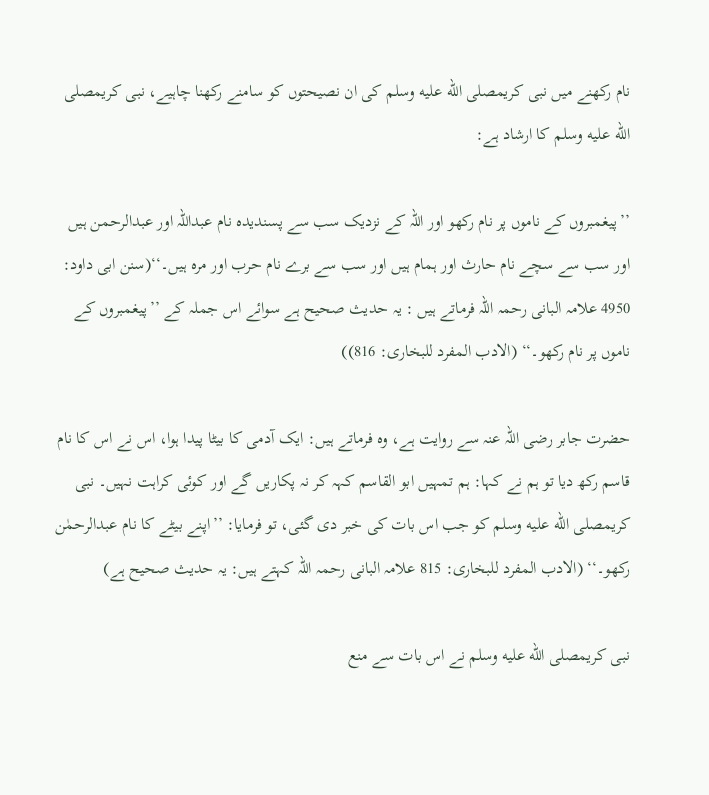نام رکھنے میں نبی کریمصلى الله عليه وسلم کی ان نصیحتوں کو سامنے رکھنا چاہیے، نبی کریمصلى الله عليه وسلم کا ارشاد ہے:

’’پیغمبروں کے ناموں پر نام رکھو اور اللہ کے نزدیک سب سے پسندیدہ نام عبداللہ اور عبدالرحمن ہیں اور سب سے سچے نام حارث اور ہمام ہیں اور سب سے برے نام حرب اور مرہ ہیں۔‘‘(سنن ابی داود: 4950 علامہ البانی رحمہ اللہ فرماتے ہیں : یہ حدیث صحیح ہے سوائے اس جملہ کے ’’پیغمبروں کے ناموں پر نام رکھو۔‘‘ (الادب المفرد للبخاری: 816))

حضرت جابر رضی اللہ عنہ سے روایت ہے، وہ فرماتے ہیں: ایک آدمی کا بیٹا پیدا ہوا، اس نے اس کا نام قاسم رکھ دیا تو ہم نے کہا: ہم تمہیں ابو القاسم کہہ کر نہ پکاریں گے اور کوئی کراہت نہیں۔ نبی کریمصلى الله عليه وسلم کو جب اس بات کی خبر دی گئی، تو فرمایا: ’’اپنے بیٹے کا نام عبدالرحمٰن رکھو۔‘‘ (الادب المفرد للبخاری: 815 علامہ البانی رحمہ اللہ کہتے ہیں: یہ حدیث صحیح ہے)

نبی کریمصلى الله عليه وسلم نے اس بات سے منع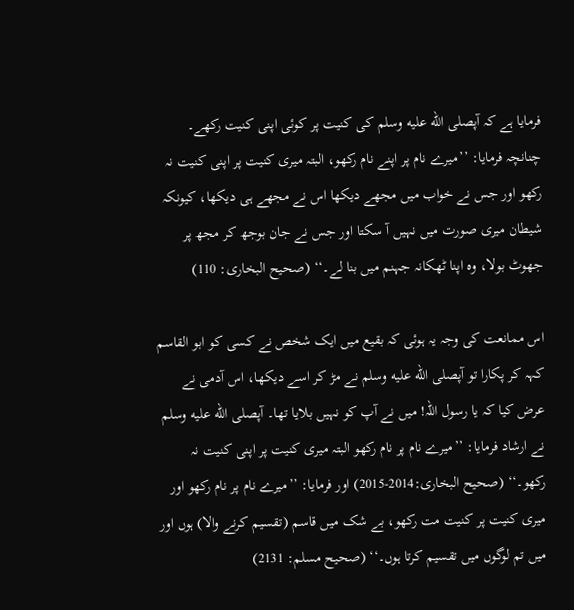فرمایا ہے کہ آپصلى الله عليه وسلم کی کنیت پر کوئی اپنی کنیت رکھے۔ چنانچہ فرمایا: ’’میرے نام پر اپنے نام رکھو، البتہ میری کنیت پر اپنی کنیت نہ رکھو اور جس نے خواب میں مجھے دیکھا اس نے مجھے ہی دیکھا، کیونکہ شیطان میری صورت میں نہیں آ سکتا اور جس نے جان بوجھ کر مجھ پر جھوٹ بولا، وہ اپنا ٹھکانہ جہنم میں بنا لے۔‘‘ (صحیح البخاری: 110)

اس ممانعت کی وجہ یہ ہوئی کہ بقیع میں ایک شخص نے کسی کو ابو القاسم کہہ کر پکارا تو آپصلى الله عليه وسلم نے مڑ کر اسے دیکھا، اس آدمی نے عرض کیا کہ یا رسول اللہ! میں نے آپ کو نہیں بلایا تھا۔ آپصلى الله عليه وسلم نے ارشاد فرمایا: ’’میرے نام پر نام رکھو البتہ میری کنیت پر اپنی کنیت نہ رکھو۔‘‘ (صحیح البخاری:2014-2015) اور فرمایا: ’’میرے نام پر نام رکھو اور میری کنیت پر کنیت مت رکھو، بے شک میں قاسم (تقسیم کرنے والا) ہوں اور میں تم لوگوں میں تقسیم کرتا ہوں۔‘‘ (صحیح مسلم: 2131)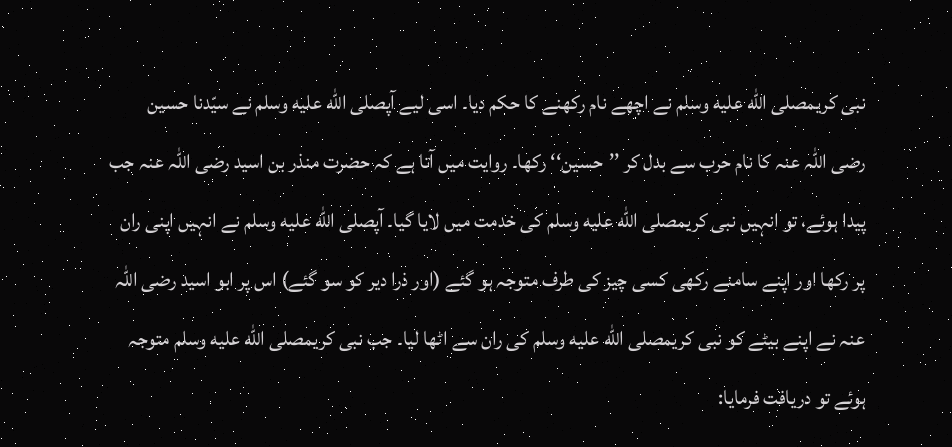نبی کریمصلى الله عليه وسلم نے اچھے نام رکھنے کا حکم دیا۔ اسی لیے آپصلى الله عليه وسلم نے سیّدنا حسین رضی اللہ عنہ کا نام حرب سے بدل کر ’’حسین‘‘ رکھا۔ روایت میں آتا ہے کہ حضرت منذر بن اسید رضی اللہ عنہ جب پیدا ہوئے، تو انہیں نبی کریمصلى الله عليه وسلم کی خدمت میں لایا گیا۔ آپصلى الله عليه وسلم نے انہیں اپنی ران پر رکھا اور اپنے سامنے رکھی کسی چیز کی طرف متوجہ ہو گئے (اور ذرا دیر کو سو گئے) اس پر ابو اسید رضی اللہ عنہ نے اپنے بیٹے کو نبی کریمصلى الله عليه وسلم کی ران سے اٹھا لیا۔ جب نبی کریمصلى الله عليه وسلم متوجہ ہوئے تو دریافت فرمایا: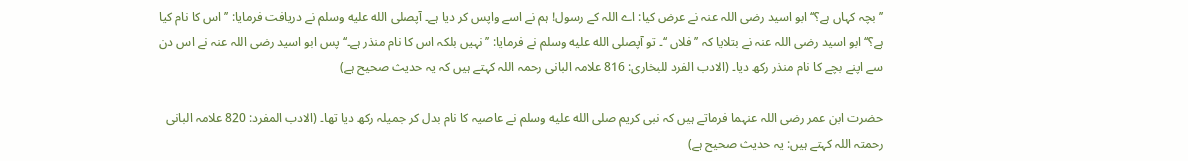’’بچہ کہاں ہے؟‘‘ ابو اسید رضی اللہ عنہ نے عرض کیا: اے اللہ کے رسول! ہم نے اسے واپس کر دیا ہے۔ آپصلى الله عليه وسلم نے دریافت فرمایا: ’’اس کا نام کیا ہے؟‘‘ ابو اسید رضی اللہ عنہ نے بتلایا کہ ’’فلاں ‘‘۔ تو آپصلى الله عليه وسلم نے فرمایا: ’’نہیں بلکہ اس کا نام منذر ہے۔‘‘ پس ابو اسید رضی اللہ عنہ نے اس دن سے اپنے بچے کا نام منذر رکھ دیا۔ (الادب الفرد للبخاری: 816 علامہ البانی رحمہ اللہ کہتے ہیں کہ یہ حدیث صحیح ہے)

حضرت ابن عمر رضی اللہ عنہما فرماتے ہیں کہ نبی کریم صلى الله عليه وسلم نے عاصیہ کا نام بدل کر جمیلہ رکھ دیا تھا۔ (الادب المفرد: 820 علامہ البانی رحمتہ اللہ کہتے ہیں: یہ حدیث صحیح ہے)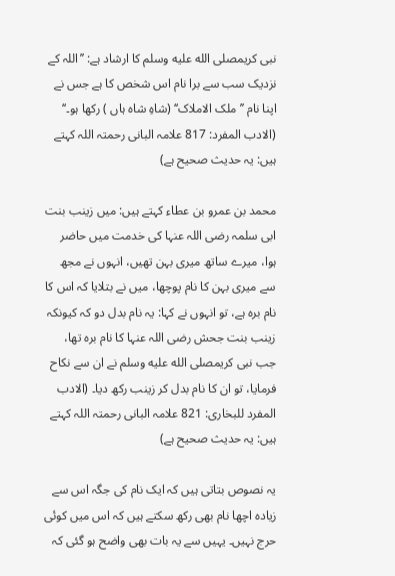نبی کریمصلى الله عليه وسلم کا ارشاد ہے: ’’اللہ کے نزدیک سب سے برا نام اس شخص کا ہے جس نے اپنا نام ’’ملک الاملاک‘‘ (شاہِ شاہ ہاں ) رکھا ہو۔‘‘ (الادب المفرد: 817 علامہ البانی رحمتہ اللہ کہتے ہیں: یہ حدیث صحیح ہے)

محمد بن عمرو بن عطاء کہتے ہیں: میں زینب بنت ابی سلمہ رضی اللہ عنہا کی خدمت میں حاضر ہوا، میرے ساتھ میری بہن تھیں، انہوں نے مجھ سے میری بہن کا نام پوچھا، میں نے بتلایا کہ اس کا نام برہ ہے، تو انہوں نے کہا: یہ نام بدل دو کہ کیونکہ زینب بنت جحش رضی اللہ عنہا کا نام برہ تھا، جب نبی کریمصلى الله عليه وسلم نے ان سے نکاح فرمایا، تو ان کا نام بدل کر زینب رکھ دیا۔ (الادب المفرد للبخاری: 821 علامہ البانی رحمتہ اللہ کہتے ہیں: یہ حدیث صحیح ہے)

یہ نصوص بتاتی ہیں کہ ایک نام کی جگہ اس سے زیادہ اچھا نام بھی رکھ سکتے ہیں کہ اس میں کوئی حرج نہیں۔ یہیں سے یہ بات بھی واضح ہو گئی کہ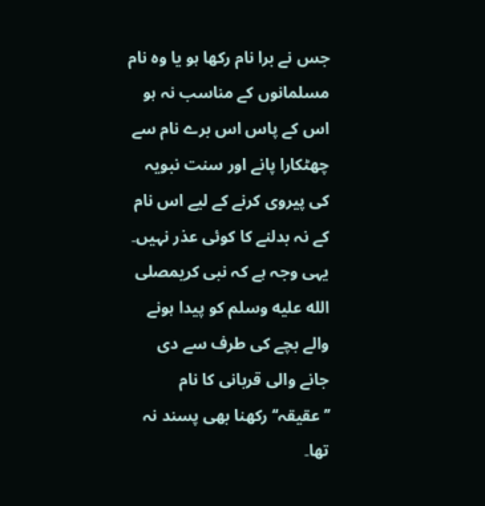جس نے برا نام رکھا ہو یا وہ نام مسلمانوں کے مناسب نہ ہو اس کے پاس اس برے نام سے چھٹکارا پانے اور سنت نبویہ کی پیروی کرنے کے لیے اس نام کے نہ بدلنے کا کوئی عذر نہیں۔ یہی وجہ ہے کہ نبی کریمصلى الله عليه وسلم کو پیدا ہونے والے بچے کی طرف سے دی جانے والی قربانی کا نام ’’عقیقہ‘‘ رکھنا بھی پسند نہ تھا۔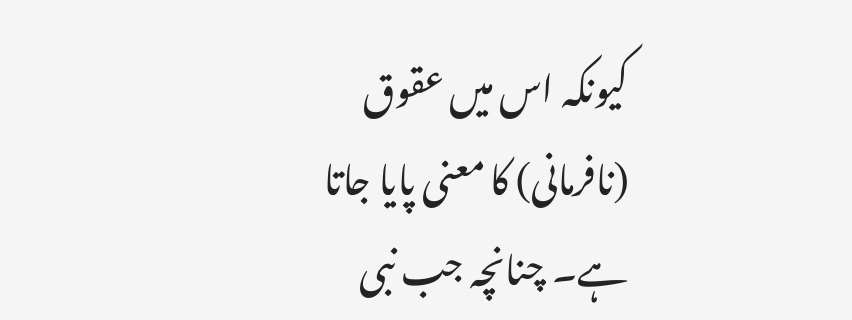کیونکہ اس میں عقوق (نافرمانی) کا معنی پایا جاتا ہے۔ چنانچہ جب نبی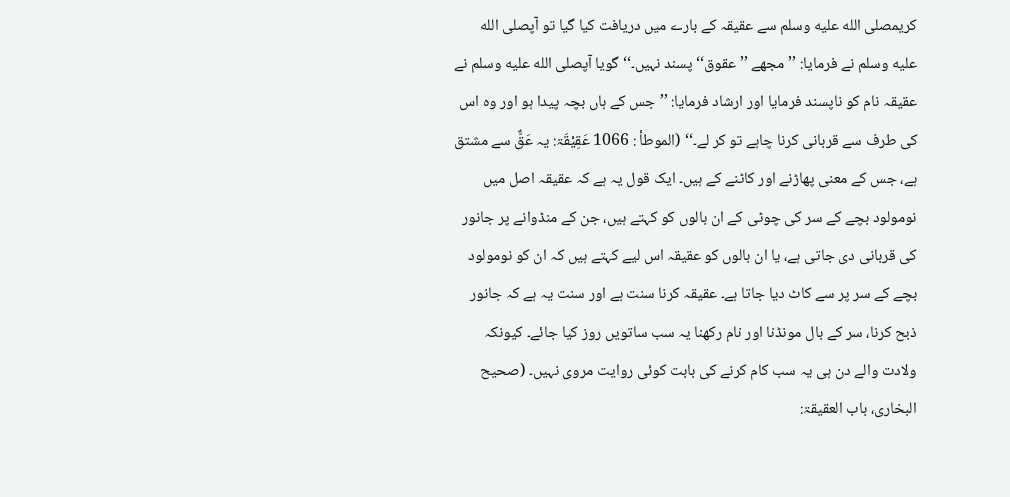کریمصلى الله عليه وسلم سے عقیقہ کے بارے میں دریافت کیا گیا تو آپصلى الله عليه وسلم نے فرمایا: ’’مجھے ’’عقوق‘‘ پسند نہیں۔‘‘ گویا آپصلى الله عليه وسلم نے عقیقہ نام کو ناپسند فرمایا اور ارشاد فرمایا: ’’جس کے ہاں بچہ پیدا ہو اور وہ اس کی طرف سے قربانی کرنا چاہے تو کر لے۔‘‘ (الموطأ : 1066 عَقِیْقَۃ: یہ عَقٌّ سے مشتق ہے، جس کے معنی پھاڑنے اور کاٹنے کے ہیں۔ ایک قول یہ ہے کہ عقیقہ اصل میں نومولود بچے کے سر کی چوٹی کے ان بالوں کو کہتے ہیں، جن کے منڈوانے پر جانور کی قربانی دی جاتی ہے، یا ان بالوں کو عقیقہ اس لیے کہتے ہیں کہ ان کو نومولود بچے کے سر پر سے کاٹ دیا جاتا ہے۔ عقیقہ کرنا سنت ہے اور سنت یہ ہے کہ جانور ذبح کرنا، سر کے بال مونڈنا اور نام رکھنا یہ سب ساتویں روز کیا جائے۔ کیونکہ ولادت والے دن ہی یہ سب کام کرنے کی بابت کوئی روایت مروی نہیں۔ (صحیح البخاری، باب العقیقۃ: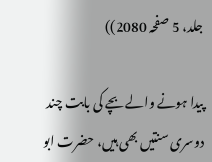جلد، 5 صفحہ 2080))

پیدا ہونے والے بچے کی بابت چند دوسری سنتیں بھی ہیں، حضرت ابو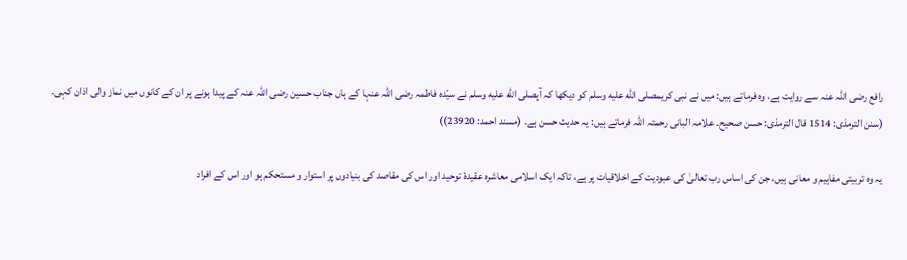رافع رضی اللہ عنہ سے روایت ہے، وہ فرماتے ہیں: میں نے نبی کریمصلى الله عليه وسلم کو دیکھا کہ آپصلى الله عليه وسلم نے سیّدہ فاطمہ رضی اللہ عنہا کے ہاں جناب حسین رضی اللہ عنہ کے پیدا ہونے پر ان کے کانوں میں نماز والی اذان کہی۔ (سنن الترمذی: 1514 قال الترمذی: حسن صحیح۔ علامہ البانی رحمتہ اللہ فرماتے ہیں: یہ حدیث حسن ہے۔ (مسند احمد: 23920))

یہ وہ تربیتی مفاہیم و معانی ہیں، جن کی اساس رب تعالیٰ کی عبودیت کے اخلاقیات پر ہے، تاکہ ایک اسلامی معاشرہ عقیدۂ توحید اور اس کی مقاصد کی بنیادوں پر استوار و مستحکم ہو اور اس کے افراد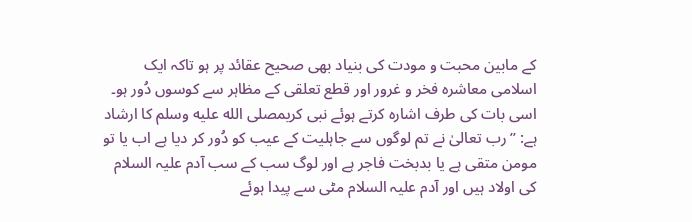کے مابین محبت و مودت کی بنیاد بھی صحیح عقائد پر ہو تاکہ ایک اسلامی معاشرہ فخر و غرور اور قطع تعلقی کے مظاہر سے کوسوں دُور ہو۔ اسی بات کی طرف اشارہ کرتے ہوئے نبی کریمصلى الله عليه وسلم کا ارشاد ہے: ’’رب تعالیٰ نے تم لوگوں سے جاہلیت کے عیب کو دُور کر دیا ہے اب یا تو مومن متقی ہے یا بدبخت فاجر ہے اور لوگ سب کے سب آدم علیہ السلام کی اولاد ہیں اور آدم علیہ السلام مٹی سے پیدا ہوئے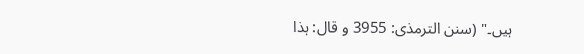ہیں۔" (سنن الترمذی: 3955 و قال: ہذا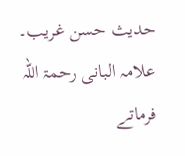حدیث حسن غریب۔ علامہ البانی رحمۃ اللہ فرماتے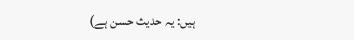ہیں: یہ حدیث حسن ہے)